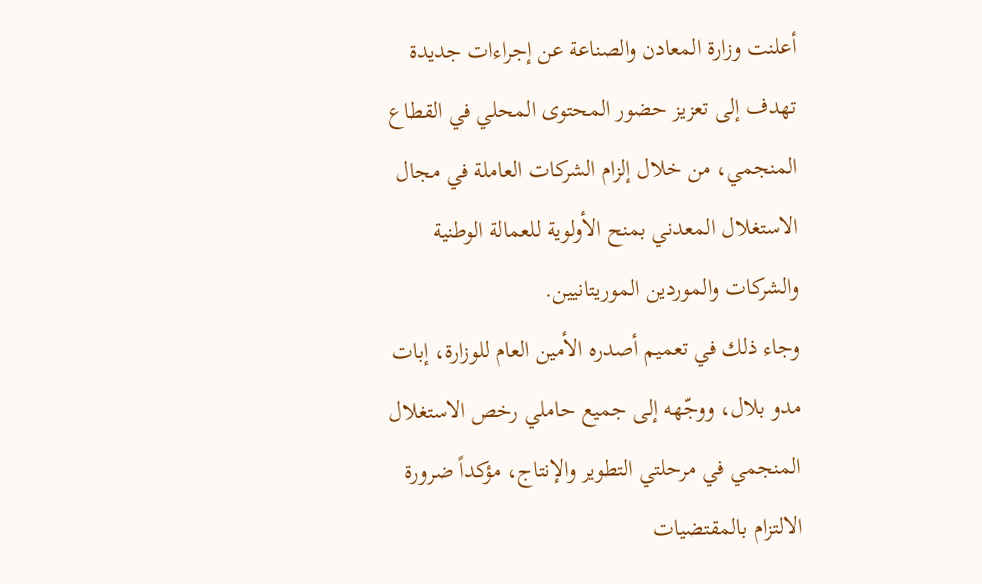أعلنت وزارة المعادن والصناعة عن إجراءات جديدة تهدف إلى تعزيز حضور المحتوى المحلي في القطاع المنجمي، من خلال إلزام الشركات العاملة في مجال الاستغلال المعدني بمنح الأولوية للعمالة الوطنية والشركات والموردين الموريتانيين.
وجاء ذلك في تعميم أصدره الأمين العام للوزارة، إبات مدو بلال، ووجّهه إلى جميع حاملي رخص الاستغلال المنجمي في مرحلتي التطوير والإنتاج، مؤكداً ضرورة الالتزام بالمقتضيات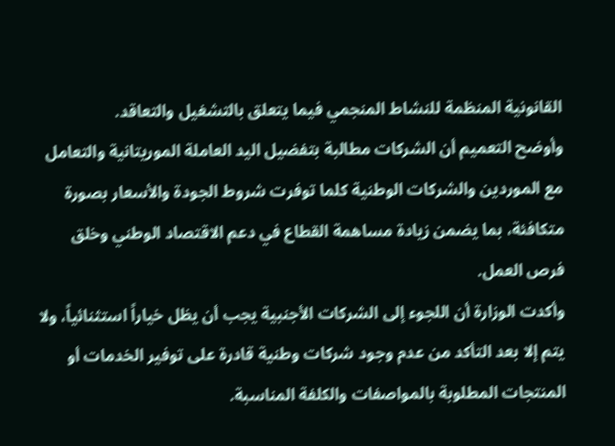القانونية المنظمة للنشاط المنجمي فيما يتعلق بالتشغيل والتعاقد.
وأوضح التعميم أن الشركات مطالبة بتفضيل اليد العاملة الموريتانية والتعامل مع الموردين والشركات الوطنية كلما توفرت شروط الجودة والأسعار بصورة متكافئة، بما يضمن زيادة مساهمة القطاع في دعم الاقتصاد الوطني وخلق فرص العمل.
وأكدت الوزارة أن اللجوء إلى الشركات الأجنبية يجب أن يظل خياراً استثنائياً، ولا يتم إلا بعد التأكد من عدم وجود شركات وطنية قادرة على توفير الخدمات أو المنتجات المطلوبة بالمواصفات والكلفة المناسبة.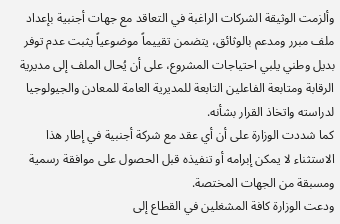وألزمت الوثيقة الشركات الراغبة في التعاقد مع جهات أجنبية بإعداد ملف مبرر ومدعم بالوثائق، يتضمن تقييماً موضوعياً يثبت عدم توفر بديل وطني يلبي احتياجات المشروع، على أن يُحال الملف إلى مديرية الرقابة ومتابعة الفاعلين التابعة للمديرية العامة للمعادن والجيولوجيا لدراسته واتخاذ القرار بشأنه.
كما شددت الوزارة على أن أي عقد مع شركة أجنبية في إطار هذا الاستثناء لا يمكن إبرامه أو تنفيذه قبل الحصول على موافقة رسمية ومسبقة من الجهات المختصة.
ودعت الوزارة كافة المشغلين في القطاع إلى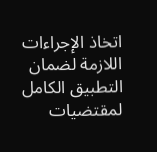اتخاذ الإجراءات اللازمة لضمان التطبيق الكامل لمقتضيات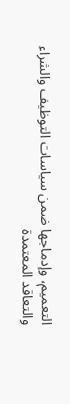التعميم، وإدماجها ضمن سياسات التوظيف والشراء والتعاقد المعتمدة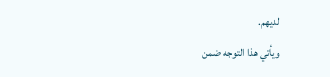لديهم.
ويأتي هذا التوجه ضمن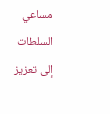مساعي السلطات إلى تعزيز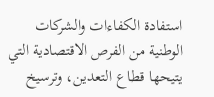استفادة الكفاءات والشركات الوطنية من الفرص الاقتصادية التي يتيحها قطاع التعدين، وترسيخ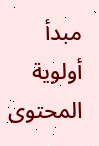مبدأ أولوية المحتوى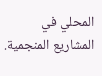المحلي في المشاريع المنجمية.